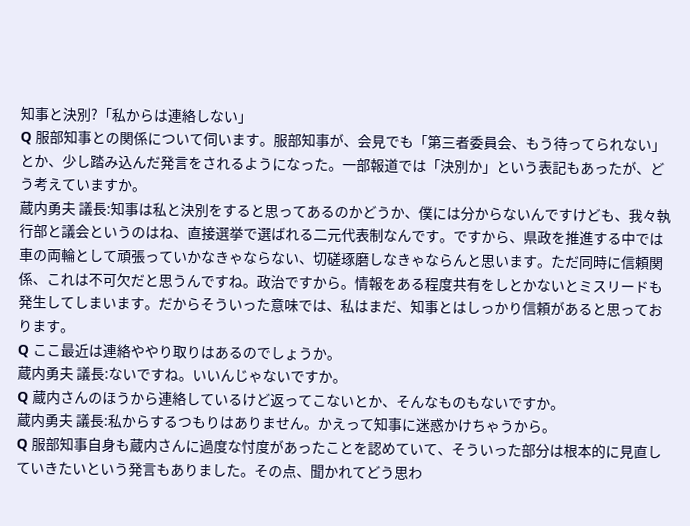知事と決別?「私からは連絡しない」
Q 服部知事との関係について伺います。服部知事が、会見でも「第三者委員会、もう待ってられない」とか、少し踏み込んだ発言をされるようになった。一部報道では「決別か」という表記もあったが、どう考えていますか。
蔵内勇夫 議長:知事は私と決別をすると思ってあるのかどうか、僕には分からないんですけども、我々執行部と議会というのはね、直接選挙で選ばれる二元代表制なんです。ですから、県政を推進する中では車の両輪として頑張っていかなきゃならない、切磋琢磨しなきゃならんと思います。ただ同時に信頼関係、これは不可欠だと思うんですね。政治ですから。情報をある程度共有をしとかないとミスリードも発生してしまいます。だからそういった意味では、私はまだ、知事とはしっかり信頼があると思っております。
Q ここ最近は連絡ややり取りはあるのでしょうか。
蔵内勇夫 議長:ないですね。いいんじゃないですか。
Q 蔵内さんのほうから連絡しているけど返ってこないとか、そんなものもないですか。
蔵内勇夫 議長:私からするつもりはありません。かえって知事に迷惑かけちゃうから。
Q 服部知事自身も蔵内さんに過度な忖度があったことを認めていて、そういった部分は根本的に見直していきたいという発言もありました。その点、聞かれてどう思わ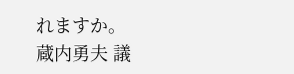れますか。
蔵内勇夫 議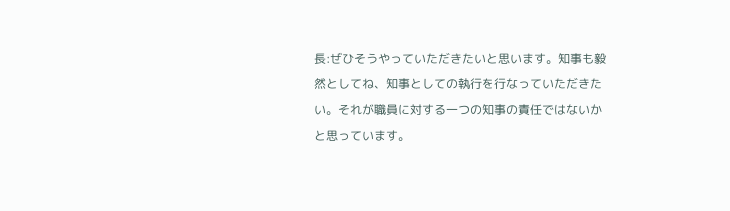長:ぜひそうやっていただきたいと思います。知事も毅然としてね、知事としての執行を行なっていただきたい。それが職員に対する一つの知事の責任ではないかと思っています。